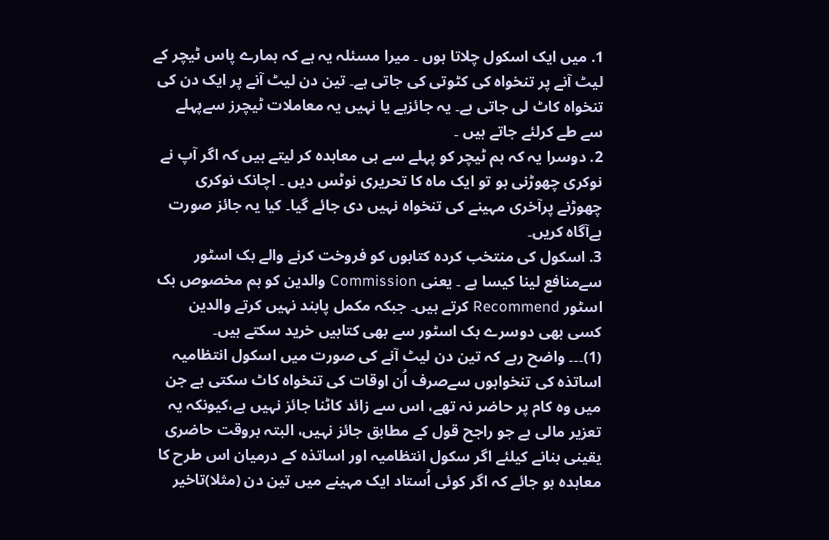1. میں ایک اسکول چلاتا ہوں ۔ میرا مسئلہ یہ ہے کہ ہمارے پاس ٹیچر کے لیٹ آنے پر تنخواہ کی کٹوتی کی جاتی ہے۔ تین دن لیٹ آنے پر ایک دن کی تنخواہ کاٹ لی جاتی ہے۔ یہ جائزہے یا نہیں یہ معاملات ٹیچرز سےپہلے سے طے کرلئے جاتے ہیں ۔
2. دوسرا یہ کہ ہم ٹیچر کو پہلے سے ہی معاہدہ کر لیتے ہیں کہ اگر آپ نے نوکری چھوڑنی ہو تو ایک ماہ کا تحریری نوٹس دیں ۔ اچانک نوکری چھوڑنے پرآخری مہینے کی تنخواہ نہیں دی جائے گیا۔ کیا یہ جائز صورت ہےآگاه کریں۔
3. اسکول کی منتخب کردہ کتابوں کو فروخت کرنے والے بک اسٹور سےمنافع لینا کیسا ہے ۔ یعنی Commission والدین کو ہم مخصوص بک اسٹور Recommend کرتے ہیں۔ جبکہ مکمل پابند نہیں کرتے والدین کسی بھی دوسرے بک اسٹور سے بھی کتابیں خرید سکتے ہیں۔
(1)۔۔۔ واضح رہے کہ تین دن لیٹ آنے کی صورت میں اسکول انتظامیہ اساتذہ کی تنخواہوں سےصرف اُن اوقات کی تنخواہ کاٹ سکتی ہے جن میں وہ کام پر حاضر نہ تھے، اس سے زائد کاٹنا جائز نہیں ہے،کیونکہ یہ تعزیر مالی ہے جو راجح قول کے مطابق جائز نہیں، البتہ بروقت حاضری یقینی بنانے کیلئے اگر سکول انتظامیہ اور اساتذہ کے درمیان اس طرح کا معاہدہ ہو جائے کہ اگر کوئی اُستاد ایک مہینے میں تین دن (مثلا)تاخیر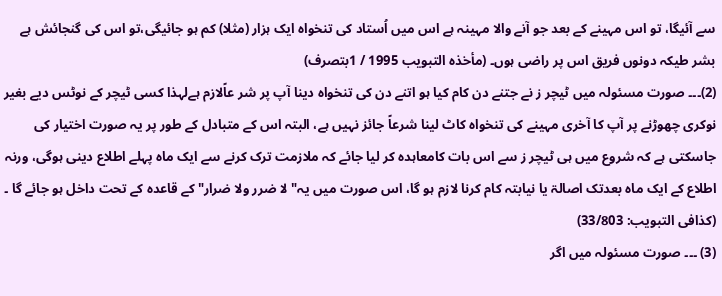سے آئیگا، تو اس مہینے کے بعد جو آنے والا مہینہ ہے اس میں اُستاد کی تنخواہ ایک ہزار (مثلا) کم ہو جائیگی،تو اس کی گنجائش ہے بشر طیکہ دونوں فریق اس پر راضی ہوں۔ (مأخذه التبويب 1995 / 1بتصرف)
(2)۔۔۔ صورت مسئولہ میں ٹیچر ز نے جتنے دن کام کیا ہو اتنے دن کی تنخواہ دینا آپ پر شر عاًلازم ہےلہذا کسی ٹیچر کے نوٹس دیے بغیر نوکری چھوڑنے پر آپ کا آخری مہینے کی تنخواہ کاٹ لینا شرعاً جائز نہیں ہے، البتہ اس کے متبادل کے طور پر یہ صورت اختیار کی جاسکتی ہے کہ شروع میں ہی ٹیچر ز سے اس بات کامعاہدہ کر لیا جائے کہ ملازمت ترک کرنے سے ایک ماہ پہلے اطلاع دینی ہوگی، ورنہ اطلاع کے ایک ماہ بعدتک اصالۃ یا نیابتہ کام کرنا لازم ہو گا، اس صورت میں یہ" لا ضرر ولا ضرار" کے قاعدہ کے تحت داخل ہو جائے گا ۔ (کذافی التبویب: 33/803)
(3) ۔۔۔ صورت مسئولہ میں اگر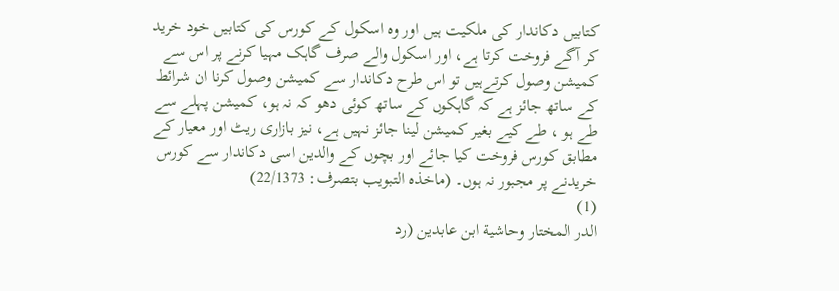کتابیں دکاندار کی ملکیت ہیں اور وہ اسکول کے کورس کی کتابیں خود خرید کر آگے فروخت کرتا ہے، اور اسکول والے صرف گاہک مہیا کرنے پر اس سے کمیشن وصول کرتےہیں تو اس طرح دکاندار سے کمیشن وصول کرنا ان شرائط کے ساتھ جائز ہے کہ گاہکوں کے ساتھ کوئی دھو کہ نہ ہو، کمیشن پہلے سے طے ہو ، طے کیے بغیر کمیشن لینا جائز نہیں ہے، نیز بازاری ریٹ اور معیار کے مطابق کورس فروخت کیا جائے اور بچوں کے والدین اسی دکاندار سے کورس خریدنے پر مجبور نہ ہوں۔ (ماخذہ التبویب بتصرف: 22/1373)
(1)
الدر المختار وحاشية ابن عابدين (رد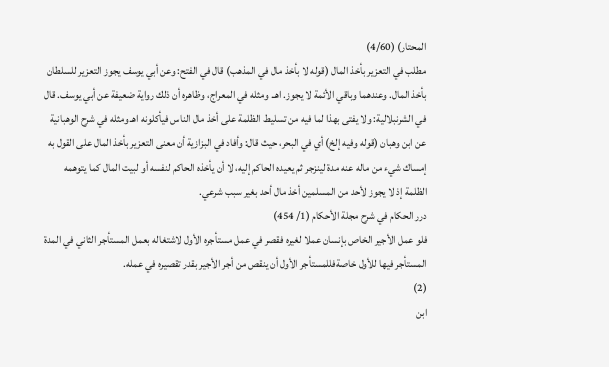المحتار) (4/60)
مطلب في التعزير بأخذ المال (قوله لا بأخذ مال في المذهب) قال في الفتح: وعن أبي يوسف يجوز التعزير للسلطان بأخذ المال. وعندهما وباقي الأئمة لا يجوز. اهـ. ومثله في المعراج، وظاهره أن ذلك رواية ضعيفة عن أبي يوسف. قال في الشرنبلالية: ولا يفتى بهذا لما فيه من تسليط الظلمة على أخذ مال الناس فيأكلونه اهـ ومثله في شرح الوهبانية عن ابن وهبان (قوله وفيه إلخ) أي في البحر، حيث قال: وأفاد في البزازية أن معنى التعزير بأخذ المال على القول به إمساك شيء من ماله عنه مدة لينزجر ثم يعيده الحاكم إليه، لا أن يأخذه الحاكم لنفسه أو لبيت المال كما يتوهمه الظلمة إذ لا يجوز لأحد من المسلمين أخذ مال أحد بغير سبب شرعي.
درر الحكام في شرح مجلة الأحكام (1/ 454)
فلو عمل الأجير الخاص بإنسان عملا لغيره فقصر في عمل مستأجره الأول لاشتغاله بعمل المستأجر الثاني في المدة المستأجر فيها للأول خاصةفللمستأجر الأول أن ينقص من أجر الأجير بقدر تقصيره في عمله.
(2)
ابن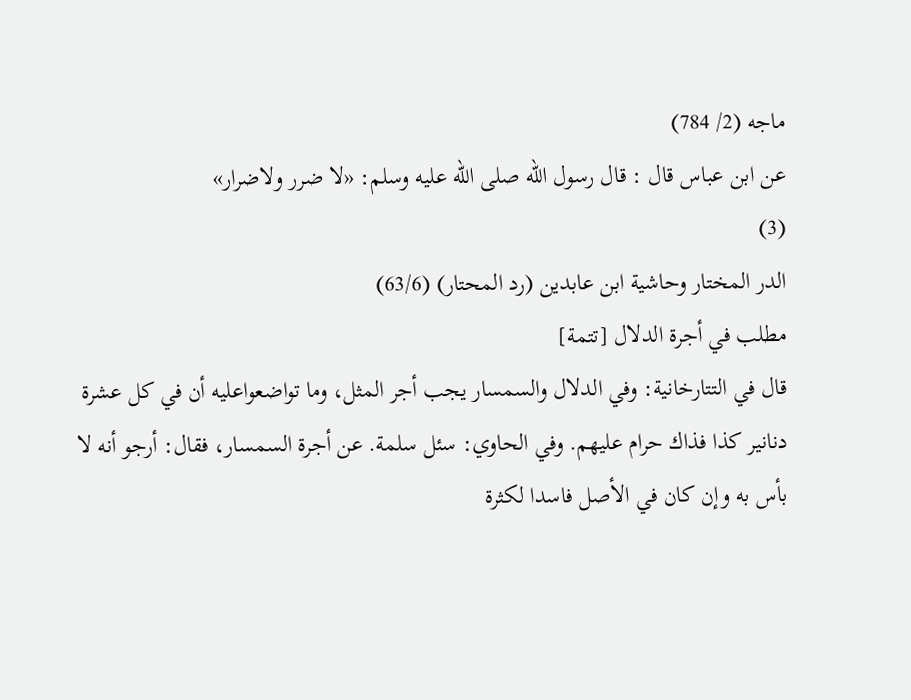ماجه (2/ 784)
عن ابن عباس قال : قال رسول الله صلى الله عليه وسلم: «لا ضرر ولاضرار»
(3)
الدر المختار وحاشية ابن عابدين (رد المحتار) (63/6)
مطلب في أجرة الدلال [تتمة]
قال في التتارخانية: وفي الدلال والسمسار يجب أجر المثل، وما تواضعواعليه أن في كل عشرة دنانير كذا فذاك حرام عليهم. وفي الحاوي: سئل سلمة. عن أجرة السمسار، فقال: أرجو أنه لا بأس به وإن كان في الأصل فاسدا لكثرة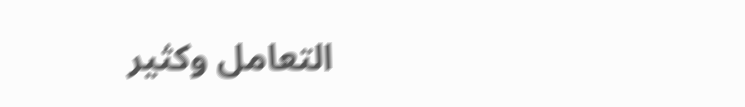التعامل وكثير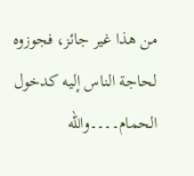من هذا غير جائز، فجوزوه لحاجة الناس إليه كدخول الحمام۔۔۔۔والله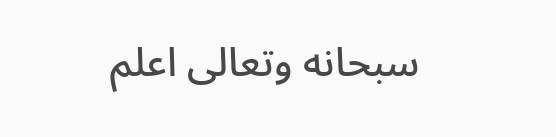سبحانه وتعالى اعلم